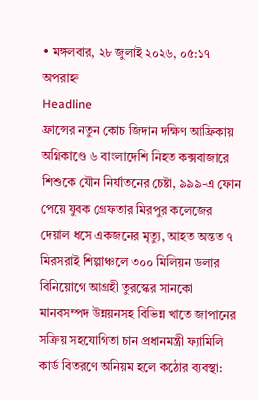• মঙ্গলবার, ২৮ জুলাই ২০২৬, ০৫:১৭ অপরাহ্ন
Headline
ফ্রান্সের নতুন কোচ জিদান দক্ষিণ আফ্রিকায় অগ্নিকাণ্ডে ৬ বাংলাদেশি নিহত কক্সবাজারে শিশুকে যৌন নির্যাতনের চেষ্টা, ৯৯৯-এ ফোন পেয়ে যুবক গ্রেফতার মিরপুর কলেজের দেয়াল ধসে একজনের মৃত্যু, আহত অন্তত ৭ মিরসরাই শিল্পাঞ্চলে ৩০০ মিলিয়ন ডলার বিনিয়োগে আগ্রহী তুরস্কের সানকো মানবসম্পদ উন্নয়নসহ বিভিন্ন খাতে জাপানের সক্রিয় সহযোগিতা চান প্রধানমন্ত্রী ফ্যামিলি কার্ড বিতরণে অনিয়ম হলে কঠোর ব্যবস্থা: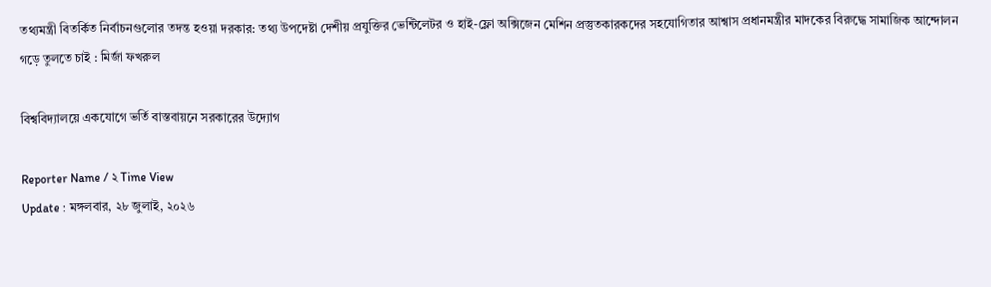তথ্যমন্ত্রী বিতর্কিত নির্বাচনগুলোর তদন্ত হওয়া দরকার: তথ্য উপদেষ্টা দেশীয় প্রযুক্তির ভেন্টিলেটর ও হাই-ফ্লো অক্সিজেন মেশিন প্রস্তুতকারকদের সহযোগিতার আশ্বাস প্রধানমন্ত্রীর মাদকের বিরুদ্ধে সামাজিক আন্দোলন গড়ে তুলতে চাই : মির্জা ফখরুল

বিশ্ববিদ্যালয়ে একযোগে ভর্তি বাস্তবায়নে সরকারের উদ্যোগ

Reporter Name / ২ Time View
Update : মঙ্গলবার, ২৮ জুলাই, ২০২৬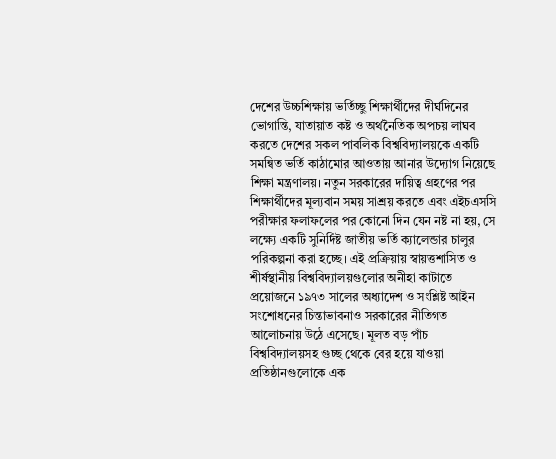দেশের উচ্চশিক্ষায় ভর্তিচ্ছু শিক্ষার্থীদের দীর্ঘদিনের ভোগান্তি, যাতায়াত কষ্ট ও অর্থনৈতিক অপচয় লাঘব করতে দেশের সকল পাবলিক বিশ্ববিদ্যালয়কে একটি সমন্বিত ভর্তি কাঠামোর আওতায় আনার উদ্যোগ নিয়েছে শিক্ষা মন্ত্রণালয়। নতুন সরকারের দায়িত্ব গ্রহণের পর শিক্ষার্থীদের মূল্যবান সময় সাশ্রয় করতে এবং এইচএসসি পরীক্ষার ফলাফলের পর কোনো দিন যেন নষ্ট না হয়, সে লক্ষ্যে একটি সুনির্দিষ্ট জাতীয় ভর্তি ক্যালেন্ডার চালুর পরিকল্পনা করা হচ্ছে। এই প্রক্রিয়ায় স্বায়ত্তশাসিত ও শীর্ষস্থানীয় বিশ্ববিদ্যালয়গুলোর অনীহা কাটাতে প্রয়োজনে ১৯৭৩ সালের অধ্যাদেশ ও সংশ্লিষ্ট আইন সংশোধনের চিন্তাভাবনাও সরকারের নীতিগত আলোচনায় উঠে এসেছে। মূলত বড় পাঁচ বিশ্ববিদ্যালয়সহ গুচ্ছ থেকে বের হয়ে যাওয়া প্রতিষ্ঠানগুলোকে এক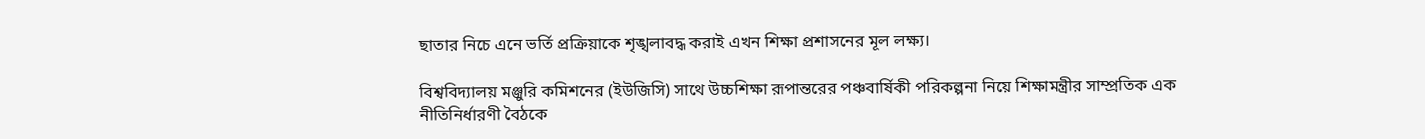ছাতার নিচে এনে ভর্তি প্রক্রিয়াকে শৃঙ্খলাবদ্ধ করাই এখন শিক্ষা প্রশাসনের মূল লক্ষ্য।

বিশ্ববিদ্যালয় মঞ্জুরি কমিশনের (ইউজিসি) সাথে উচ্চশিক্ষা রূপান্তরের পঞ্চবার্ষিকী পরিকল্পনা নিয়ে শিক্ষামন্ত্রীর সাম্প্রতিক এক নীতিনির্ধারণী বৈঠকে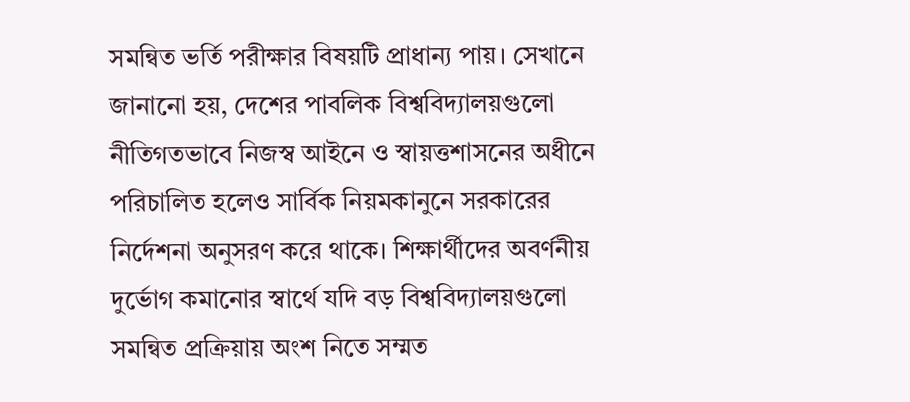সমন্বিত ভর্তি পরীক্ষার বিষয়টি প্রাধান্য পায়। সেখানে জানানো হয়, দেশের পাবলিক বিশ্ববিদ্যালয়গুলো নীতিগতভাবে নিজস্ব আইনে ও স্বায়ত্তশাসনের অধীনে পরিচালিত হলেও সার্বিক নিয়মকানুনে সরকারের নির্দেশনা অনুসরণ করে থাকে। শিক্ষার্থীদের অবর্ণনীয় দুর্ভোগ কমানোর স্বার্থে যদি বড় বিশ্ববিদ্যালয়গুলো সমন্বিত প্রক্রিয়ায় অংশ নিতে সম্মত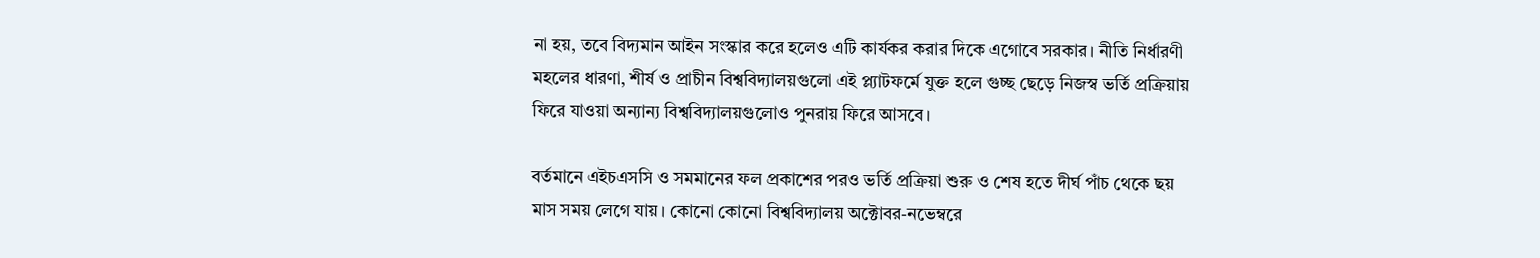না হয়, তবে বিদ্যমান আইন সংস্কার করে হলেও এটি কার্যকর করার দিকে এগোবে সরকার। নীতি নির্ধারণী মহলের ধারণা, শীর্ষ ও প্রাচীন বিশ্ববিদ্যালয়গুলো এই প্ল্যাটফর্মে যুক্ত হলে গুচ্ছ ছেড়ে নিজস্ব ভর্তি প্রক্রিয়ায় ফিরে যাওয়া অন্যান্য বিশ্ববিদ্যালয়গুলোও পুনরায় ফিরে আসবে।

বর্তমানে এইচএসসি ও সমমানের ফল প্রকাশের পরও ভর্তি প্রক্রিয়া শুরু ও শেষ হতে দীর্ঘ পাঁচ থেকে ছয় মাস সময় লেগে যায়। কোনো কোনো বিশ্ববিদ্যালয় অক্টোবর-নভেম্বরে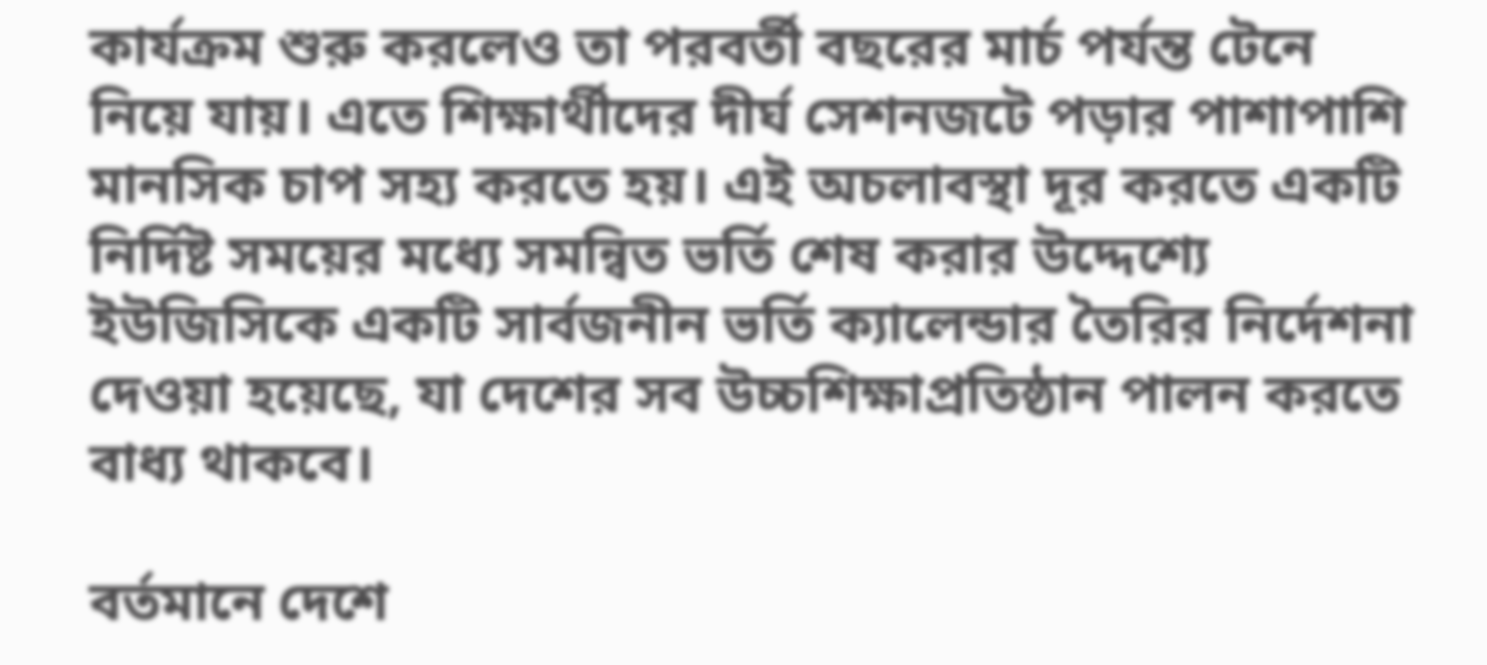কার্যক্রম শুরু করলেও তা পরবর্তী বছরের মার্চ পর্যন্ত টেনে নিয়ে যায়। এতে শিক্ষার্থীদের দীর্ঘ সেশনজটে পড়ার পাশাপাশি মানসিক চাপ সহ্য করতে হয়। এই অচলাবস্থা দূর করতে একটি নির্দিষ্ট সময়ের মধ্যে সমন্বিত ভর্তি শেষ করার উদ্দেশ্যে ইউজিসিকে একটি সার্বজনীন ভর্তি ক্যালেন্ডার তৈরির নির্দেশনা দেওয়া হয়েছে, যা দেশের সব উচ্চশিক্ষাপ্রতিষ্ঠান পালন করতে বাধ্য থাকবে।

বর্তমানে দেশে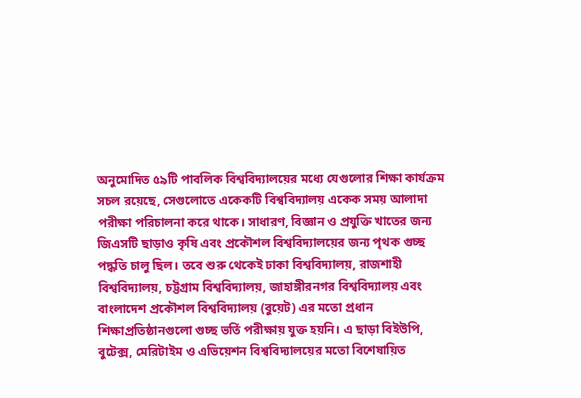অনুমোদিত ৫৯টি পাবলিক বিশ্ববিদ্যালয়ের মধ্যে যেগুলোর শিক্ষা কার্যক্রম সচল রয়েছে, সেগুলোতে একেকটি বিশ্ববিদ্যালয় একেক সময় আলাদা পরীক্ষা পরিচালনা করে থাকে। সাধারণ, বিজ্ঞান ও প্রযুক্তি খাতের জন্য জিএসটি ছাড়াও কৃষি এবং প্রকৌশল বিশ্ববিদ্যালয়ের জন্য পৃথক গুচ্ছ পদ্ধতি চালু ছিল। তবে শুরু থেকেই ঢাকা বিশ্ববিদ্যালয়, রাজশাহী বিশ্ববিদ্যালয়, চট্টগ্রাম বিশ্ববিদ্যালয়, জাহাঙ্গীরনগর বিশ্ববিদ্যালয় এবং বাংলাদেশ প্রকৌশল বিশ্ববিদ্যালয় (বুয়েট) এর মতো প্রধান শিক্ষাপ্রতিষ্ঠানগুলো গুচ্ছ ভর্তি পরীক্ষায় যুক্ত হয়নি। এ ছাড়া বিইউপি, বুটেক্স, মেরিটাইম ও এভিয়েশন বিশ্ববিদ্যালয়ের মতো বিশেষায়িত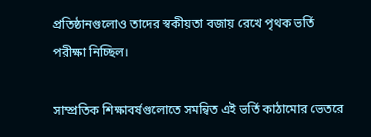প্রতিষ্ঠানগুলোও তাদের স্বকীয়তা বজায় রেখে পৃথক ভর্তি পরীক্ষা নিচ্ছিল।

সাম্প্রতিক শিক্ষাবর্ষগুলোতে সমন্বিত এই ভর্তি কাঠামোর ভেতরে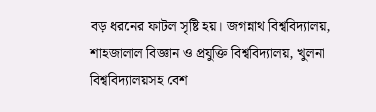বড় ধরনের ফাটল সৃষ্টি হয়। জগন্নাথ বিশ্ববিদ্যালয়, শাহজালাল বিজ্ঞান ও প্রযুক্তি বিশ্ববিদ্যালয়, খুলনা বিশ্ববিদ্যালয়সহ বেশ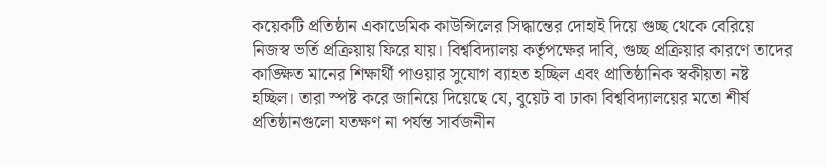কয়েকটি প্রতিষ্ঠান একাডেমিক কাউন্সিলের সিদ্ধান্তের দোহাই দিয়ে গুচ্ছ থেকে বেরিয়ে নিজস্ব ভর্তি প্রক্রিয়ায় ফিরে যায়। বিশ্ববিদ্যালয় কর্তৃপক্ষের দাবি, গুচ্ছ প্রক্রিয়ার কারণে তাদের কাঙ্ক্ষিত মানের শিক্ষার্থী পাওয়ার সুযোগ ব্যাহত হচ্ছিল এবং প্রাতিষ্ঠানিক স্বকীয়তা নষ্ট হচ্ছিল। তারা স্পষ্ট করে জানিয়ে দিয়েছে যে, বুয়েট বা ঢাকা বিশ্ববিদ্যালয়ের মতো শীর্ষ প্রতিষ্ঠানগুলো যতক্ষণ না পর্যন্ত সার্বজনীন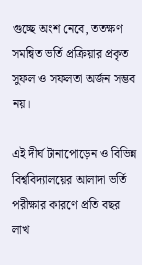গুচ্ছে অংশ নেবে, ততক্ষণ সমন্বিত ভর্তি প্রক্রিয়ার প্রকৃত সুফল ও সফলতা অর্জন সম্ভব নয়।

এই দীর্ঘ টানাপোড়েন ও বিভিন্ন বিশ্ববিদ্যালয়ের আলাদা ভর্তি পরীক্ষার কারণে প্রতি বছর লাখ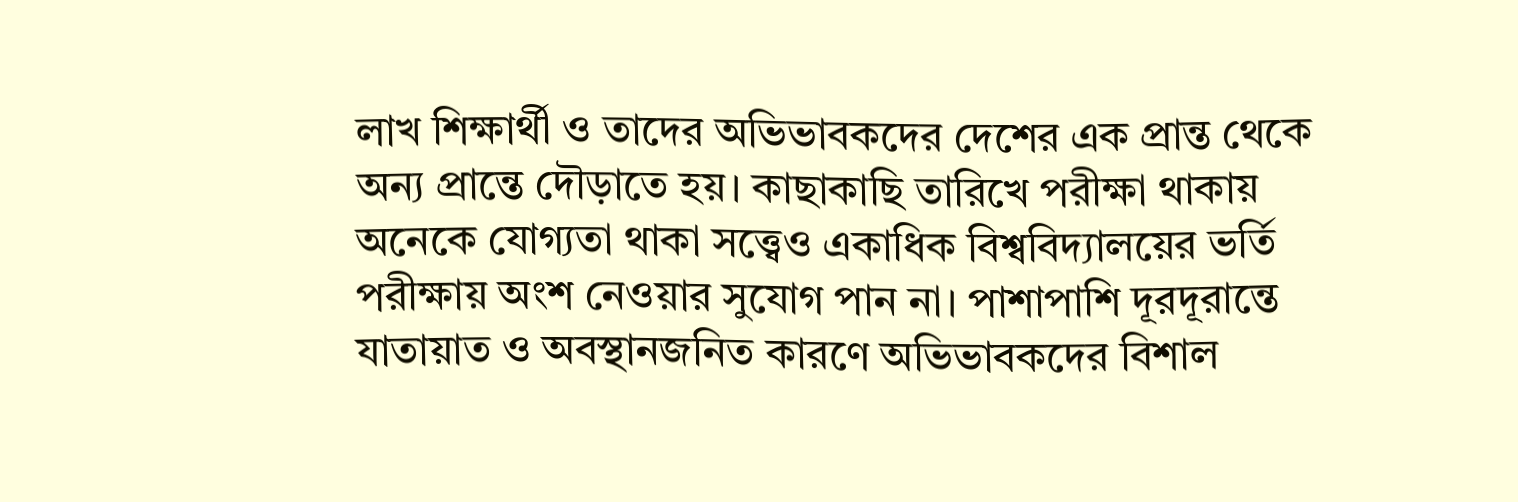লাখ শিক্ষার্থী ও তাদের অভিভাবকদের দেশের এক প্রান্ত থেকে অন্য প্রান্তে দৌড়াতে হয়। কাছাকাছি তারিখে পরীক্ষা থাকায় অনেকে যোগ্যতা থাকা সত্ত্বেও একাধিক বিশ্ববিদ্যালয়ের ভর্তি পরীক্ষায় অংশ নেওয়ার সুযোগ পান না। পাশাপাশি দূরদূরান্তে যাতায়াত ও অবস্থানজনিত কারণে অভিভাবকদের বিশাল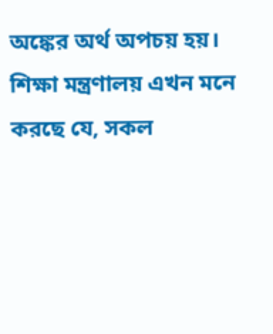অঙ্কের অর্থ অপচয় হয়। শিক্ষা মন্ত্রণালয় এখন মনে করছে যে, সকল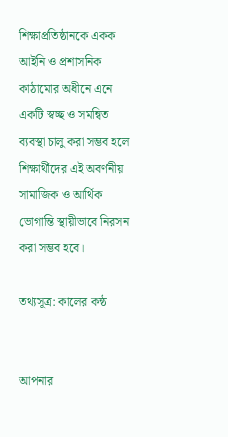শিক্ষাপ্রতিষ্ঠানকে একক আইনি ও প্রশাসনিক কাঠামোর অধীনে এনে একটি স্বচ্ছ ও সমন্বিত ব্যবস্থা চালু করা সম্ভব হলে শিক্ষার্থীদের এই অবর্ণনীয় সামাজিক ও আর্থিক ভোগান্তি স্থায়ীভাবে নিরসন করা সম্ভব হবে।

তথ্যসূত্র: কালের কন্ঠ


আপনার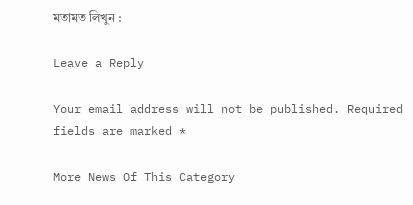মতামত লিখুন :

Leave a Reply

Your email address will not be published. Required fields are marked *

More News Of This Category